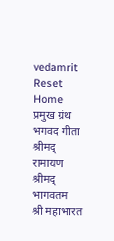vedamrit
Reset
Home
प्रमुख ग्रंथ
भगवद गीता
श्रीमद् रामायण
श्रीमद् भागवतम
श्री महाभारत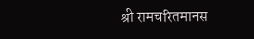श्री रामचरितमानस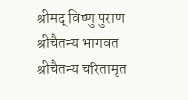श्रीमद् विष्णु पुराण
श्रीचैतन्य भागवत
श्रीचैतन्य चरितामृत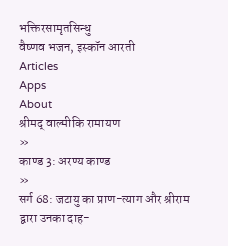भक्तिरसामृतसिन्धु
वैष्णव भजन, इस्कॉन आरती
Articles
Apps
About
श्रीमद् वाल्मीकि रामायण
»
काण्ड 3: अरण्य काण्ड
»
सर्ग 68: जटायु का प्राण-त्याग और श्रीराम द्वारा उनका दाह-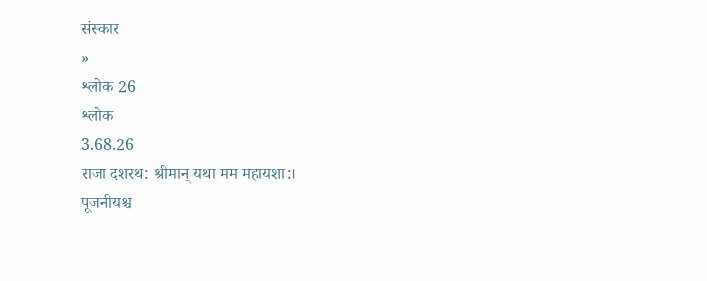संस्कार
»
श्लोक 26
श्लोक
3.68.26
राजा दशरथ: श्रीमान् यथा मम महायशा:।
पूजनीयश्च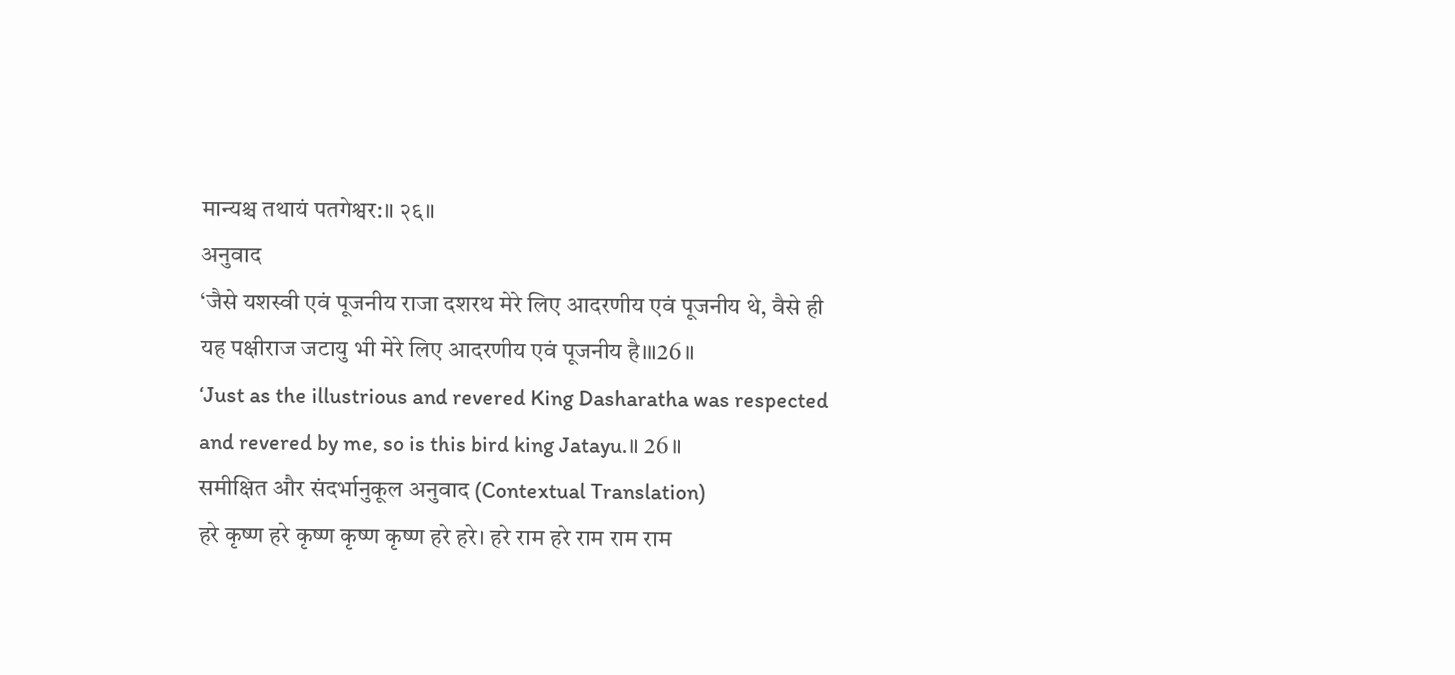मान्यश्च तथायं पतगेश्वर:॥ २६॥
अनुवाद
‘जैसे यशस्वी एवं पूजनीय राजा दशरथ मेरे लिए आदरणीय एवं पूजनीय थे, वैसे ही यह पक्षीराज जटायु भी मेरे लिए आदरणीय एवं पूजनीय है।॥26॥
‘Just as the illustrious and revered King Dasharatha was respected and revered by me, so is this bird king Jatayu.॥ 26॥
समीक्षित और संदर्भानुकूल अनुवाद (Contextual Translation)
हरे कृष्ण हरे कृष्ण कृष्ण कृष्ण हरे हरे। हरे राम हरे राम राम राम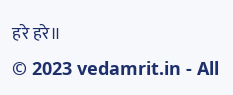हरे हरे॥
© 2023 vedamrit.in - All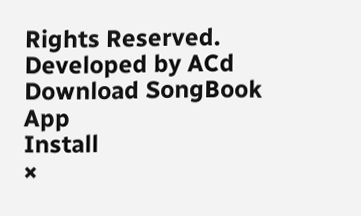Rights Reserved. Developed by ACd
Download SongBook App
Install
×